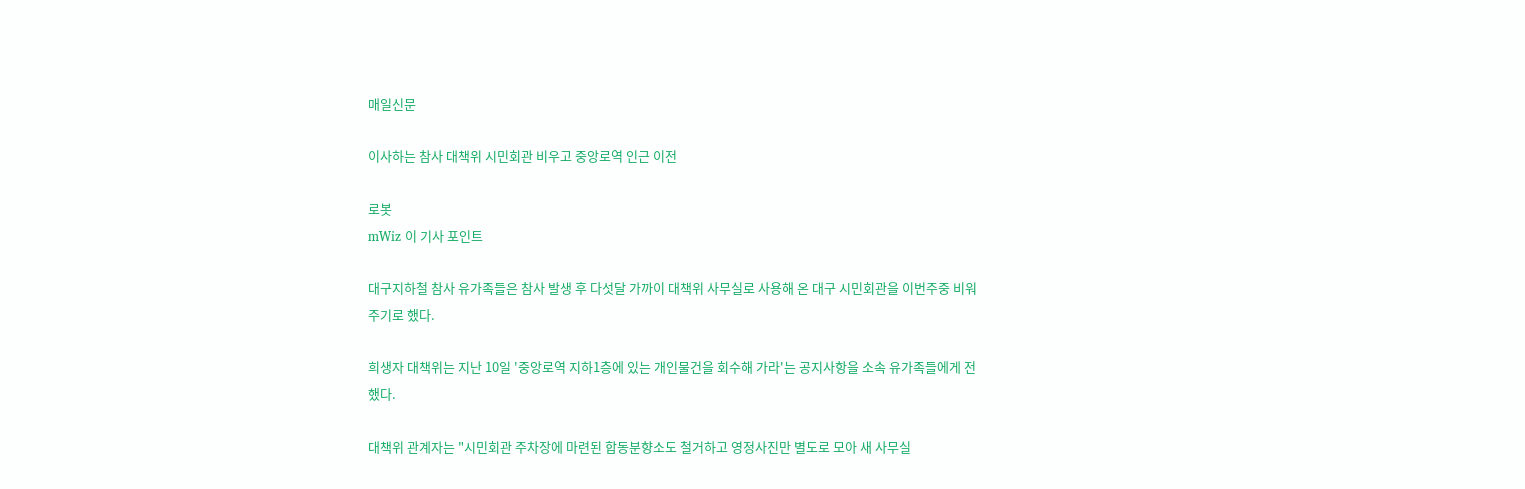매일신문

이사하는 참사 대책위 시민회관 비우고 중앙로역 인근 이전

로봇
mWiz 이 기사 포인트

대구지하철 참사 유가족들은 참사 발생 후 다섯달 가까이 대책위 사무실로 사용해 온 대구 시민회관을 이번주중 비워주기로 했다.

희생자 대책위는 지난 10일 '중앙로역 지하1층에 있는 개인물건을 회수해 가라'는 공지사항을 소속 유가족들에게 전했다.

대책위 관계자는 "시민회관 주차장에 마련된 합동분향소도 철거하고 영정사진만 별도로 모아 새 사무실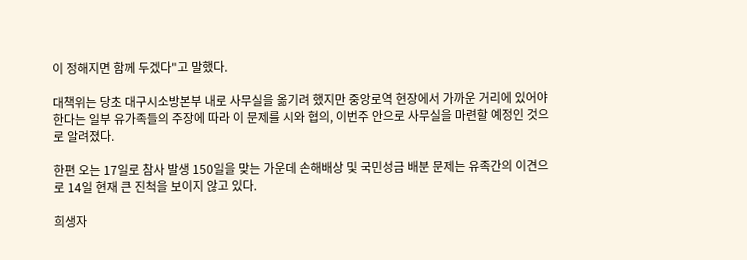이 정해지면 함께 두겠다"고 말했다.

대책위는 당초 대구시소방본부 내로 사무실을 옮기려 했지만 중앙로역 현장에서 가까운 거리에 있어야 한다는 일부 유가족들의 주장에 따라 이 문제를 시와 협의, 이번주 안으로 사무실을 마련할 예정인 것으로 알려졌다.

한편 오는 17일로 참사 발생 150일을 맞는 가운데 손해배상 및 국민성금 배분 문제는 유족간의 이견으로 14일 현재 큰 진척을 보이지 않고 있다.

희생자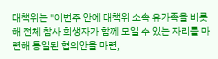대책위는 "이번주 안에 대책위 소속 유가족을 비롯해 전체 참사 희생자가 함께 모일 수 있는 자리를 마련해 통일된 협의안을 마련,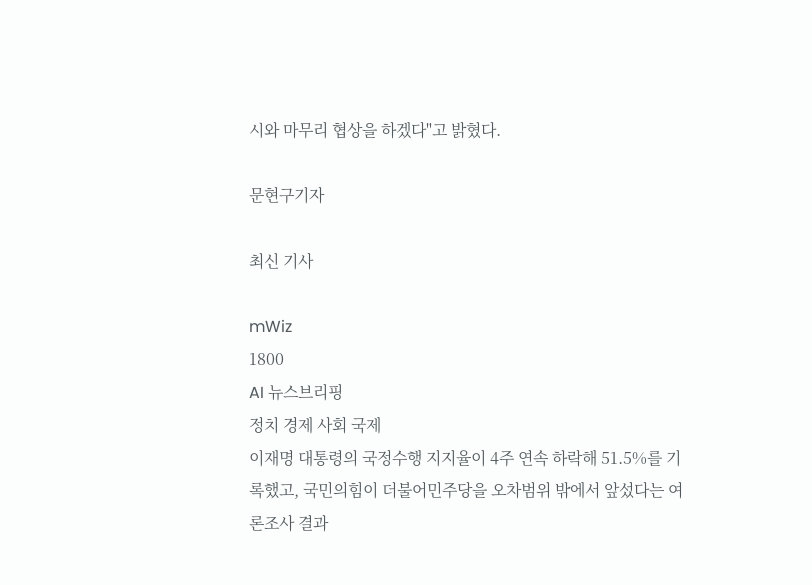시와 마무리 협상을 하겠다"고 밝혔다.

문현구기자

최신 기사

mWiz
1800
AI 뉴스브리핑
정치 경제 사회 국제
이재명 대통령의 국정수행 지지율이 4주 연속 하락해 51.5%를 기록했고, 국민의힘이 더불어민주당을 오차범위 밖에서 앞섰다는 여론조사 결과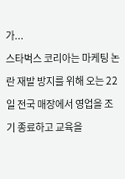가...
스타벅스 코리아는 마케팅 논란 재발 방지를 위해 오는 22일 전국 매장에서 영업을 조기 종료하고 교육을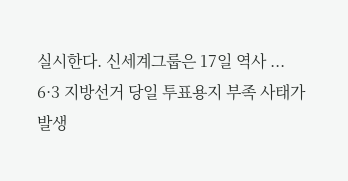실시한다. 신세계그룹은 17일 역사 ...
6·3 지방선거 당일 투표용지 부족 사태가 발생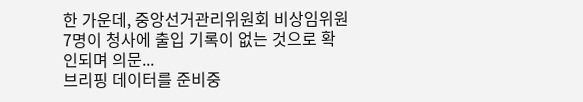한 가운데, 중앙선거관리위원회 비상임위원 7명이 청사에 출입 기록이 없는 것으로 확인되며 의문...
브리핑 데이터를 준비중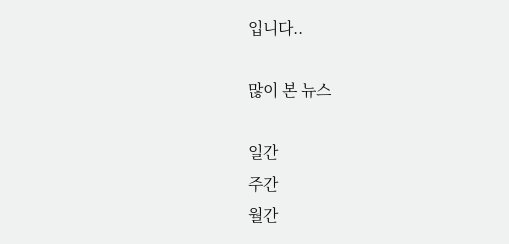입니다..

많이 본 뉴스

일간
주간
월간